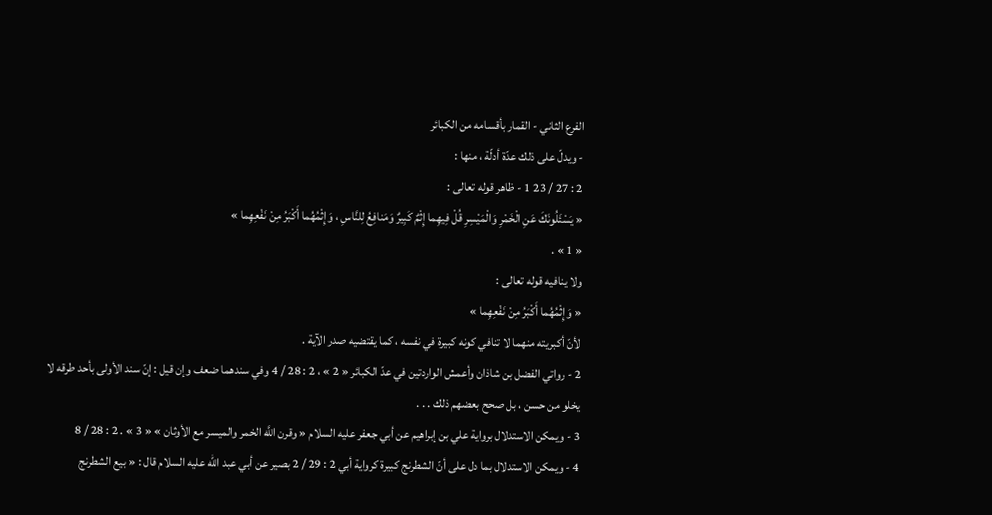الفرع الثاني - القمار بأقسامه من الكبائر
- ويدلّ على ذلك عدّة أدلّة ، منها :
2 : 27 / 23 1 - ظاهر قوله تعالى :
« يَسْئَلُونَكَ عَنِ الْخَمْرِ وَالْمَيْسِرِ قُلْ فِيهِما إِثْمٌ كَبِيرٌ وَمَنافِعُ لِلنَّاسِ ، وَإِثْمُهُما أَكْبَرُ مِنْ نَفْعِهِما »
« 1 » .
ولا ينافيه قوله تعالى :
« وَإِثْمُهُما أَكْبَرُ مِنْ نَفْعِهِما »
لأنّ أكبريته منهما لا تنافي كونه كبيرة في نفسه ، كما يقتضيه صدر الآية .
2 - رواتي الفضل بن شاذان وأعمش الواردتين في عدّ الكبائر « 2 » ، 2 : 28 / 4 وفي سندهما ضعف وإن قيل : إنّ سند الأولى بأحد طرقه لا يخلو من حسن ، بل صحح بعضهم ذلك . . .
3 - ويمكن الاستدلال برواية علي بن إبراهيم عن أبي جعفر عليه السلام « وقرن اللَّه الخمر والميسر مع الأوثان » « 3 » . 2 : 28 / 8
4 - ويمكن الاستدلال بما دل على أنّ الشطرنج كبيرة كرواية أبي 2 : 29 / 2 بصير عن أبي عبد اللّه عليه السلام قال : « بيع الشطرنج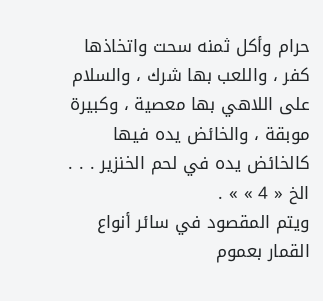حرام وأكل ثمنه سحت واتخاذها كفر ، واللعب بها شرك ، والسلام على اللاهي بها معصية ، وكبيرة موبقة ، والخائض يده فيها كالخائض يده في لحم الخنزير . . . الخ « 4 » » .
ويتم المقصود في سائر أنواع القمار بعموم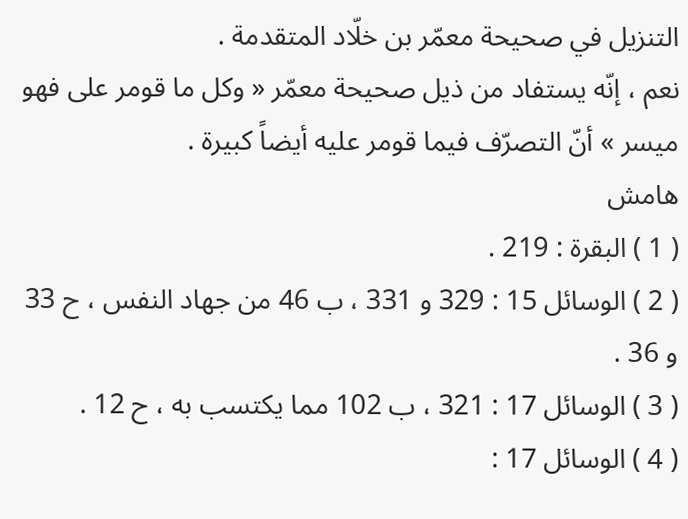التنزيل في صحيحة معمّر بن خلّاد المتقدمة .
نعم ، إنّه يستفاد من ذيل صحيحة معمّر « وكل ما قومر على فهو ميسر » أنّ التصرّف فيما قومر عليه أيضاً كبيرة .
هامش
( 1 ) البقرة : 219 .
( 2 ) الوسائل 15 : 329 و 331 ، ب 46 من جهاد النفس ، ح 33 و 36 .
( 3 ) الوسائل 17 : 321 ، ب 102 مما يكتسب به ، ح 12 .
( 4 ) الوسائل 17 :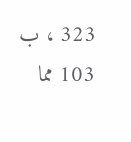323 ، ب 103 مما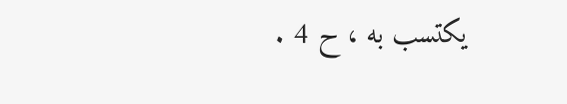يكتسب به ، ح 4 .